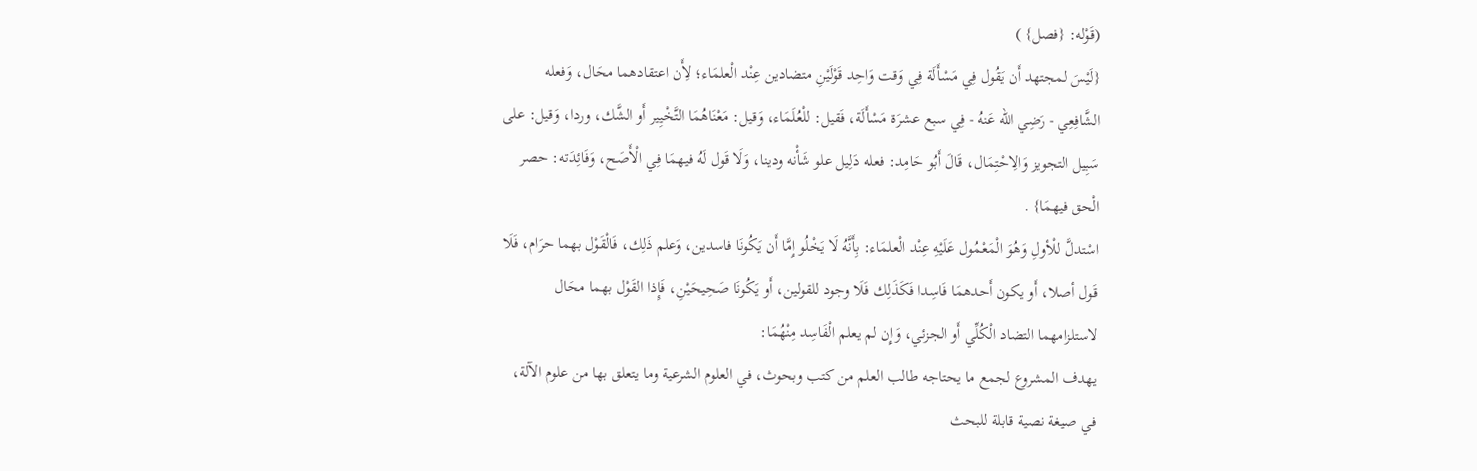(قَوْله: {فصل} )
{لَيْسَ لمجتهد أَن يَقُول فِي مَسْأَلَة فِي وَقت وَاحِد قَوْلَيْنِ متضادين عِنْد الْعلمَاء؛ لِأَن اعتقادهما محَال، وَفعله الشَّافِعِي - رَضِي الله عَنهُ - فِي سبع عشرَة مَسْأَلَة، فَقيل: للْعُلَمَاء، وَقيل: مَعْنَاهُمَا التَّخْيِير أَو الشَّك، وردا، وَقيل: على سَبِيل التجويز وَالِاحْتِمَال، قَالَ أَبُو حَامِد: فعله دَلِيل علو شَأْنه ودينا، وَلَا قَول لَهُ فيهمَا فِي الْأَصَح، وَفَائِدَته: حصر الْحق فيهمَا} .
اسْتدلَّ للْأولِ وَهُوَ الْمَعْمُول عَلَيْهِ عِنْد الْعلمَاء: بِأَنَّهُ لَا يَخْلُو إِمَّا أَن يَكُونَا فاسدين، وَعلم ذَلِك، فَالْقَوْل بهما حرَام، فَلَا قَول أصلا، أَو يكون أَحدهمَا فَاسِدا فَكَذَلِك فَلَا وجود للقولين، أَو يَكُونَا صَحِيحَيْنِ، فَإِذا القَوْل بهما محَال لاستلزامهما التضاد الْكُلِّي أَو الجزئي، وَإِن لم يعلم الْفَاسِد مِنْهُمَا:
يهدف المشروع لجمع ما يحتاجه طالب العلم من كتب وبحوث، في العلوم الشرعية وما يتعلق بها من علوم الآلة، في صيغة نصية قابلة للبحث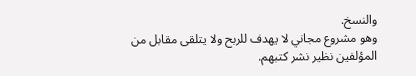والنسخ.
وهو مشروع مجاني لا يهدف للربح ولا يتلقى مقابل من المؤلفين نظير نشر كتبهم.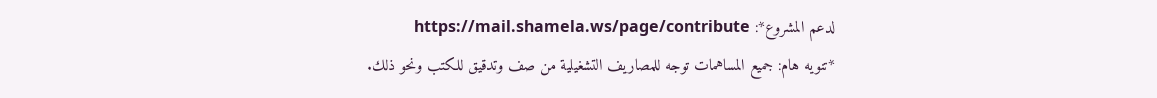لدعم المشروع*: https://mail.shamela.ws/page/contribute
*تنويه هام: جميع المساهمات توجه للمصاريف التشغيلية من صف وتدقيق للكتب ونحو ذلك.